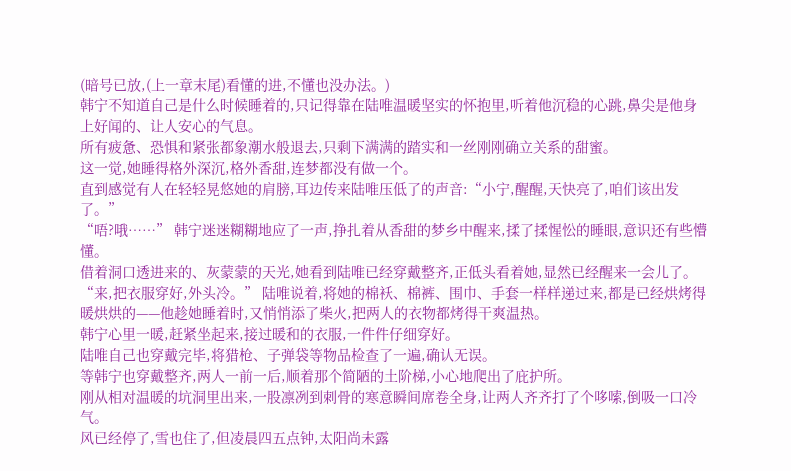(暗号已放,(上一章末尾)看懂的进,不懂也没办法。)
韩宁不知道自己是什么时候睡着的,只记得靠在陆唯温暖坚实的怀抱里,听着他沉稳的心跳,鼻尖是他身上好闻的、让人安心的气息。
所有疲惫、恐惧和紧张都象潮水般退去,只剩下满满的踏实和一丝刚刚确立关系的甜蜜。
这一觉,她睡得格外深沉,格外香甜,连梦都没有做一个。
直到感觉有人在轻轻晃悠她的肩膀,耳边传来陆唯压低了的声音:“小宁,醒醒,天快亮了,咱们该出发了。”
“唔?哦……” 韩宁迷迷糊糊地应了一声,挣扎着从香甜的梦乡中醒来,揉了揉惺忪的睡眼,意识还有些懵懂。
借着洞口透进来的、灰蒙蒙的天光,她看到陆唯已经穿戴整齐,正低头看着她,显然已经醒来一会儿了。
“来,把衣服穿好,外头冷。” 陆唯说着,将她的棉袄、棉裤、围巾、手套一样样递过来,都是已经烘烤得暖烘烘的——他趁她睡着时,又悄悄添了柴火,把两人的衣物都烤得干爽温热。
韩宁心里一暖,赶紧坐起来,接过暖和的衣服,一件件仔细穿好。
陆唯自己也穿戴完毕,将猎枪、子弹袋等物品检查了一遍,确认无误。
等韩宁也穿戴整齐,两人一前一后,顺着那个简陋的土阶梯,小心地爬出了庇护所。
刚从相对温暖的坑洞里出来,一股凛冽到刺骨的寒意瞬间席卷全身,让两人齐齐打了个哆嗦,倒吸一口冷气。
风已经停了,雪也住了,但凌晨四五点钟,太阳尚未露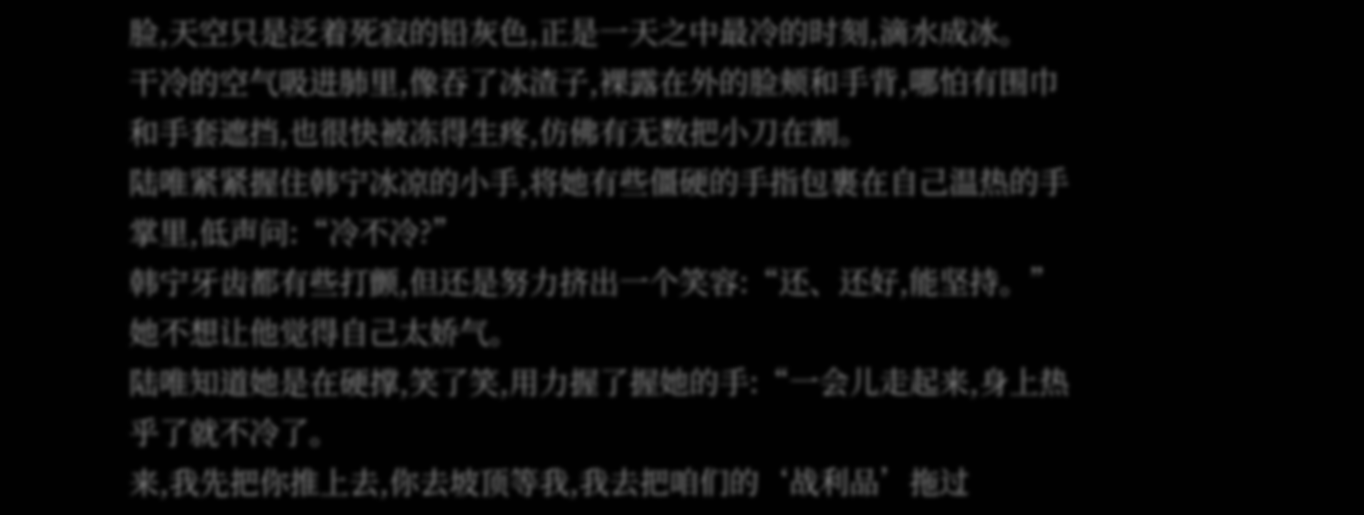脸,天空只是泛着死寂的铅灰色,正是一天之中最冷的时刻,滴水成冰。
干冷的空气吸进肺里,像吞了冰渣子,裸露在外的脸颊和手背,哪怕有围巾和手套遮挡,也很快被冻得生疼,仿佛有无数把小刀在割。
陆唯紧紧握住韩宁冰凉的小手,将她有些僵硬的手指包裹在自己温热的手掌里,低声问:“冷不冷?”
韩宁牙齿都有些打颤,但还是努力挤出一个笑容:“还、还好,能坚持。” 她不想让他觉得自己太娇气。
陆唯知道她是在硬撑,笑了笑,用力握了握她的手:“一会儿走起来,身上热乎了就不冷了。
来,我先把你推上去,你去坡顶等我,我去把咱们的‘战利品’拖过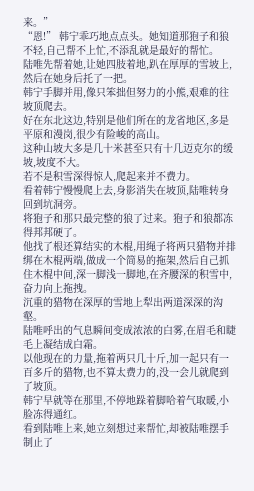来。”
“恩!” 韩宁乖巧地点点头。她知道那狍子和狼不轻,自己帮不上忙,不添乱就是最好的帮忙。
陆唯先帮着她,让她四肢着地,趴在厚厚的雪坡上,然后在她身后托了一把。
韩宁手脚并用,像只笨拙但努力的小熊,艰难的往坡顶爬去。
好在东北这边,特别是他们所在的龙省地区,多是平原和漫岗,很少有险峻的高山。
这种山坡大多是几十米甚至只有十几迈克尔的缓坡,坡度不大。
若不是积雪深得惊人,爬起来并不费力。
看着韩宁慢慢爬上去,身影消失在坡顶,陆唯转身回到坑洞旁。
将狍子和那只最完整的狼了过来。狍子和狼都冻得邦邦硬了。
他找了根还算结实的木棍,用绳子将两只猎物并排绑在木棍两端,做成一个简易的拖架,然后自己抓住木棍中间,深一脚浅一脚地,在齐腰深的积雪中,奋力向上拖拽。
沉重的猎物在深厚的雪地上犁出两道深深的沟壑。
陆唯呼出的气息瞬间变成浓浓的白雾,在眉毛和睫毛上凝结成白霜。
以他现在的力量,拖着两只几十斤,加一起只有一百多斤的猎物,也不算太费力的,没一会儿就爬到了坡顶。
韩宁早就等在那里,不停地跺着脚哈着气取暖,小脸冻得通红。
看到陆唯上来,她立刻想过来帮忙,却被陆唯摆手制止了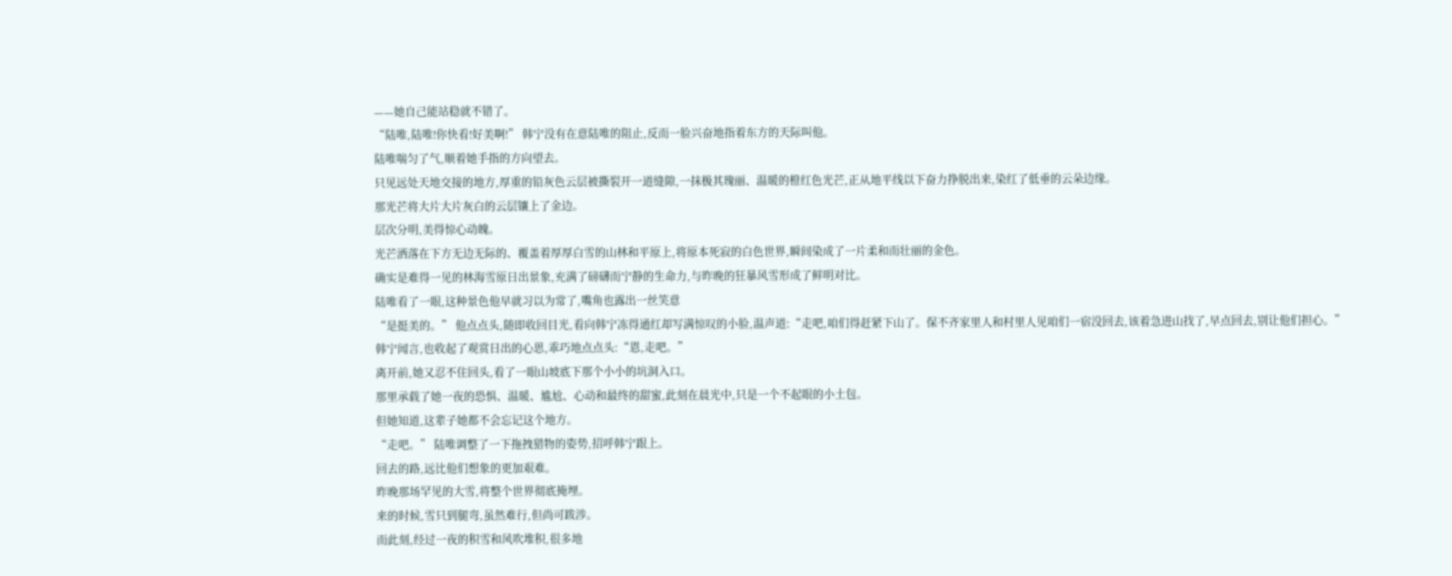——她自己能站稳就不错了。
“陆唯,陆唯!你快看!好美啊!” 韩宁没有在意陆唯的阻止,反而一脸兴奋地指着东方的天际叫他。
陆唯喘匀了气,顺着她手指的方向望去。
只见远处天地交接的地方,厚重的铅灰色云层被撕裂开一道缝隙,一抹极其瑰丽、温暖的橙红色光芒,正从地平线以下奋力挣脱出来,染红了低垂的云朵边缘。
那光芒将大片大片灰白的云层镶上了金边。
层次分明,美得惊心动魄。
光芒洒落在下方无边无际的、覆盖着厚厚白雪的山林和平原上,将原本死寂的白色世界,瞬间染成了一片柔和而壮丽的金色。
确实是难得一见的林海雪原日出景象,充满了磅礴而宁静的生命力,与昨晚的狂暴风雪形成了鲜明对比。
陆唯看了一眼,这种景色他早就习以为常了,嘴角也露出一丝笑意
“是挺美的。” 他点点头,随即收回目光,看向韩宁冻得通红却写满惊叹的小脸,温声道:“走吧,咱们得赶紧下山了。保不齐家里人和村里人见咱们一宿没回去,该着急进山找了,早点回去,别让他们担心。”
韩宁闻言,也收起了观赏日出的心思,乖巧地点点头:“恩,走吧。”
离开前,她又忍不住回头,看了一眼山坡底下那个小小的坑洞入口。
那里承载了她一夜的恐惧、温暖、尴尬、心动和最终的甜蜜,此刻在晨光中,只是一个不起眼的小土包。
但她知道,这辈子她都不会忘记这个地方。
“走吧。” 陆唯调整了一下拖拽猎物的姿势,招呼韩宁跟上。
回去的路,远比他们想象的更加艰难。
昨晚那场罕见的大雪,将整个世界彻底掩埋。
来的时候,雪只到腿弯,虽然难行,但尚可跋涉。
而此刻,经过一夜的积雪和风吹堆积,很多地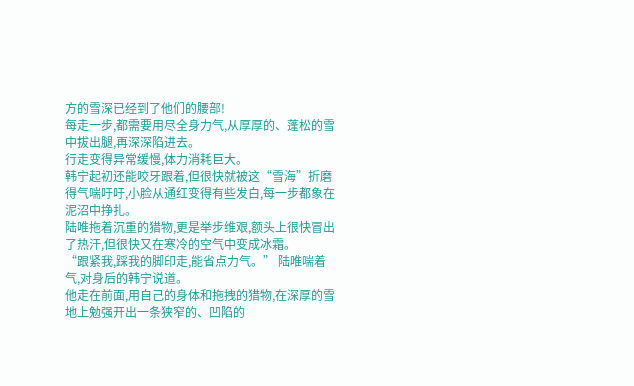方的雪深已经到了他们的腰部!
每走一步,都需要用尽全身力气,从厚厚的、蓬松的雪中拔出腿,再深深陷进去。
行走变得异常缓慢,体力消耗巨大。
韩宁起初还能咬牙跟着,但很快就被这“雪海”折磨得气喘吁吁,小脸从通红变得有些发白,每一步都象在泥沼中挣扎。
陆唯拖着沉重的猎物,更是举步维艰,额头上很快冒出了热汗,但很快又在寒冷的空气中变成冰霜。
“跟紧我,踩我的脚印走,能省点力气。” 陆唯喘着气,对身后的韩宁说道。
他走在前面,用自己的身体和拖拽的猎物,在深厚的雪地上勉强开出一条狭窄的、凹陷的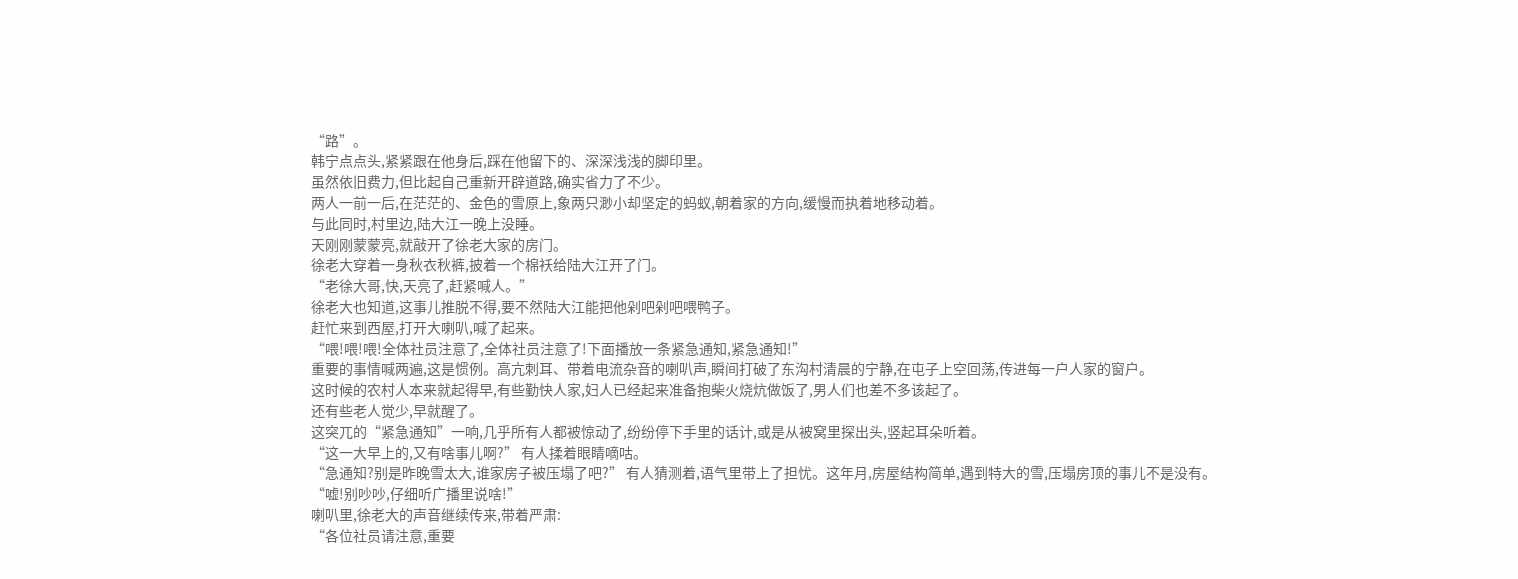“路”。
韩宁点点头,紧紧跟在他身后,踩在他留下的、深深浅浅的脚印里。
虽然依旧费力,但比起自己重新开辟道路,确实省力了不少。
两人一前一后,在茫茫的、金色的雪原上,象两只渺小却坚定的蚂蚁,朝着家的方向,缓慢而执着地移动着。
与此同时,村里边,陆大江一晚上没睡。
天刚刚蒙蒙亮,就敲开了徐老大家的房门。
徐老大穿着一身秋衣秋裤,披着一个棉袄给陆大江开了门。
“老徐大哥,快,天亮了,赶紧喊人。”
徐老大也知道,这事儿推脱不得,要不然陆大江能把他剁吧剁吧喂鸭子。
赶忙来到西屋,打开大喇叭,喊了起来。
“喂!喂!喂!全体社员注意了,全体社员注意了!下面播放一条紧急通知,紧急通知!”
重要的事情喊两遍,这是惯例。高亢刺耳、带着电流杂音的喇叭声,瞬间打破了东沟村清晨的宁静,在屯子上空回荡,传进每一户人家的窗户。
这时候的农村人本来就起得早,有些勤快人家,妇人已经起来准备抱柴火烧炕做饭了,男人们也差不多该起了。
还有些老人觉少,早就醒了。
这突兀的“紧急通知”一响,几乎所有人都被惊动了,纷纷停下手里的话计,或是从被窝里探出头,竖起耳朵听着。
“这一大早上的,又有啥事儿啊?” 有人揉着眼睛嘀咕。
“急通知?别是昨晚雪太大,谁家房子被压塌了吧?” 有人猜测着,语气里带上了担忧。这年月,房屋结构简单,遇到特大的雪,压塌房顶的事儿不是没有。
“嘘!别吵吵,仔细听广播里说啥!”
喇叭里,徐老大的声音继续传来,带着严肃:
“各位社员请注意,重要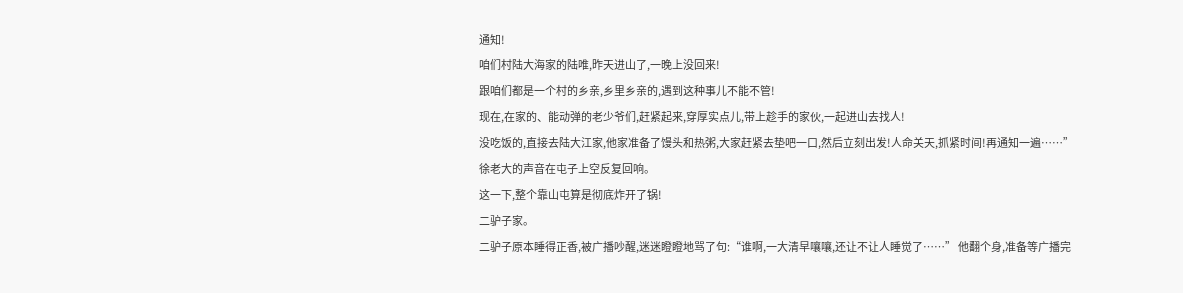通知!
咱们村陆大海家的陆唯,昨天进山了,一晚上没回来!
跟咱们都是一个村的乡亲,乡里乡亲的,遇到这种事儿不能不管!
现在,在家的、能动弹的老少爷们,赶紧起来,穿厚实点儿,带上趁手的家伙,一起进山去找人!
没吃饭的,直接去陆大江家,他家准备了馒头和热粥,大家赶紧去垫吧一口,然后立刻出发!人命关天,抓紧时间!再通知一遍……”
徐老大的声音在屯子上空反复回响。
这一下,整个靠山屯算是彻底炸开了锅!
二驴子家。
二驴子原本睡得正香,被广播吵醒,迷迷瞪瞪地骂了句:“谁啊,一大清早嚷嚷,还让不让人睡觉了……” 他翻个身,准备等广播完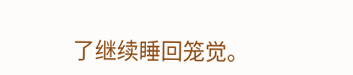了继续睡回笼觉。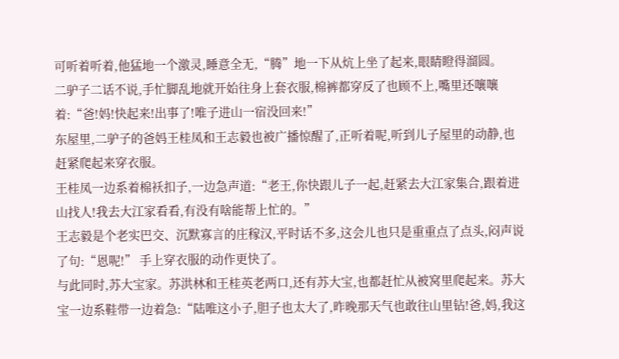可听着听着,他猛地一个激灵,睡意全无,“腾”地一下从炕上坐了起来,眼睛瞪得溜圆。
二驴子二话不说,手忙脚乱地就开始往身上套衣服,棉裤都穿反了也顾不上,嘴里还嚷嚷着:“爸!妈!快起来!出事了!唯子进山一宿没回来!”
东屋里,二驴子的爸妈王桂凤和王志毅也被广播惊醒了,正听着呢,听到儿子屋里的动静,也赶紧爬起来穿衣服。
王桂凤一边系着棉袄扣子,一边急声道:“老王,你快跟儿子一起,赶紧去大江家集合,跟着进山找人!我去大江家看看,有没有啥能帮上忙的。”
王志毅是个老实巴交、沉默寡言的庄稼汉,平时话不多,这会儿也只是重重点了点头,闷声说了句:“恩呢!” 手上穿衣服的动作更快了。
与此同时,苏大宝家。苏洪林和王桂英老两口,还有苏大宝,也都赶忙从被窝里爬起来。苏大宝一边系鞋带一边着急:“陆唯这小子,胆子也太大了,昨晚那天气也敢往山里钻!爸,妈,我这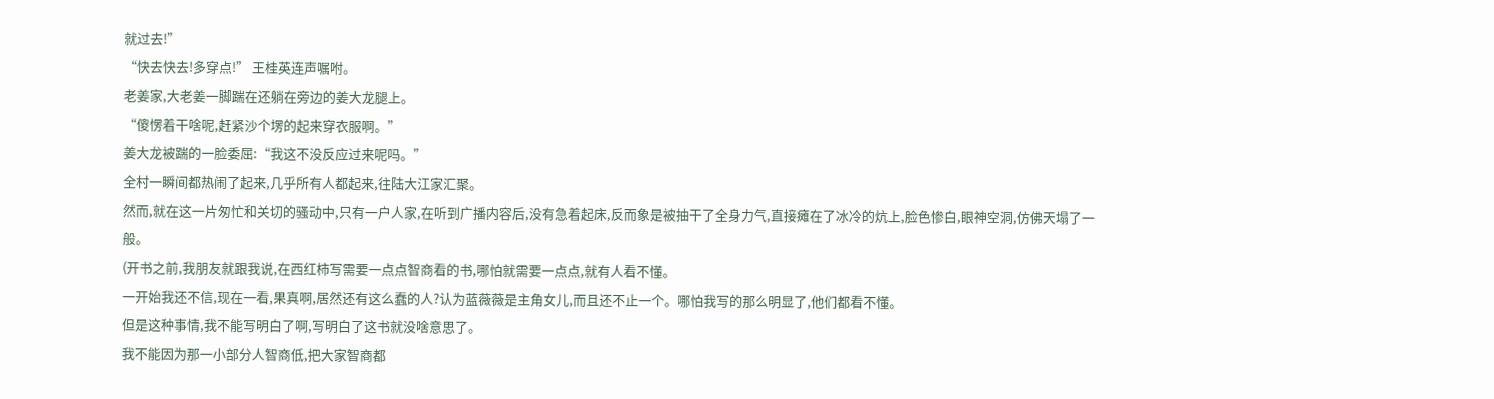就过去!”
“快去快去!多穿点!” 王桂英连声嘱咐。
老姜家,大老姜一脚踹在还躺在旁边的姜大龙腿上。
“傻愣着干啥呢,赶紧沙个塄的起来穿衣服啊。”
姜大龙被踹的一脸委屈:“我这不没反应过来呢吗。”
全村一瞬间都热闹了起来,几乎所有人都起来,往陆大江家汇聚。
然而,就在这一片匆忙和关切的骚动中,只有一户人家,在听到广播内容后,没有急着起床,反而象是被抽干了全身力气,直接瘫在了冰冷的炕上,脸色惨白,眼神空洞,仿佛天塌了一般。
(开书之前,我朋友就跟我说,在西红柿写需要一点点智商看的书,哪怕就需要一点点,就有人看不懂。
一开始我还不信,现在一看,果真啊,居然还有这么蠢的人?认为蓝薇薇是主角女儿,而且还不止一个。哪怕我写的那么明显了,他们都看不懂。
但是这种事情,我不能写明白了啊,写明白了这书就没啥意思了。
我不能因为那一小部分人智商低,把大家智商都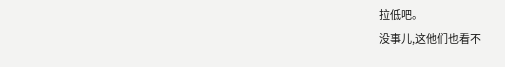拉低吧。
没事儿,这他们也看不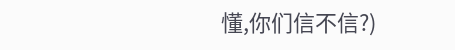懂,你们信不信?)